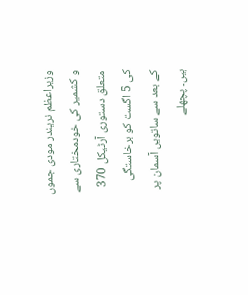وزیراعظم نریندر مودی جموں و کشمیر کی خودمختاری سے متعلق دستوری آرٹیکل 370 کی 5 اگست کو برخاستگی کے بعد سے ساتویں آسمان پر ہیں۔ پچھلے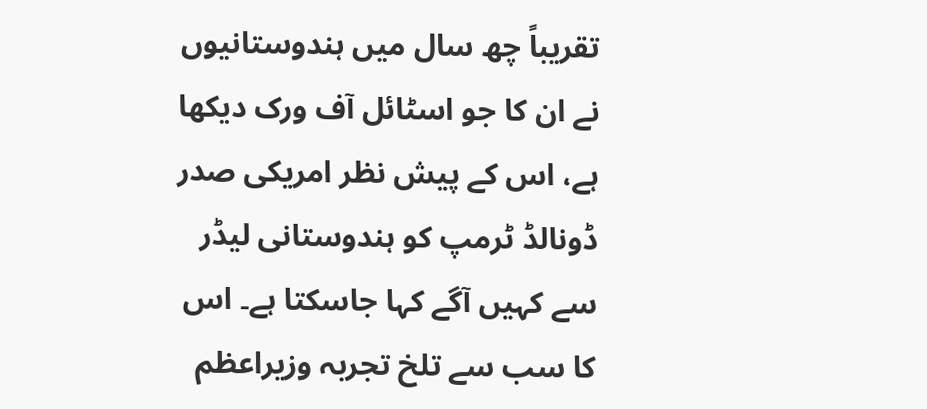تقریباً چھ سال میں ہندوستانیوں نے ان کا جو اسٹائل آف ورک دیکھا ہے، اس کے پیش نظر امریکی صدر ڈونالڈ ٹرمپ کو ہندوستانی لیڈر سے کہیں آگے کہا جاسکتا ہے۔ اس کا سب سے تلخ تجربہ وزیراعظم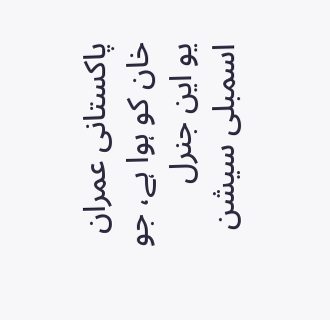پاکستانی عمران خان کو ہوا ہے، جو یو این جنرل اسمبلی سیشن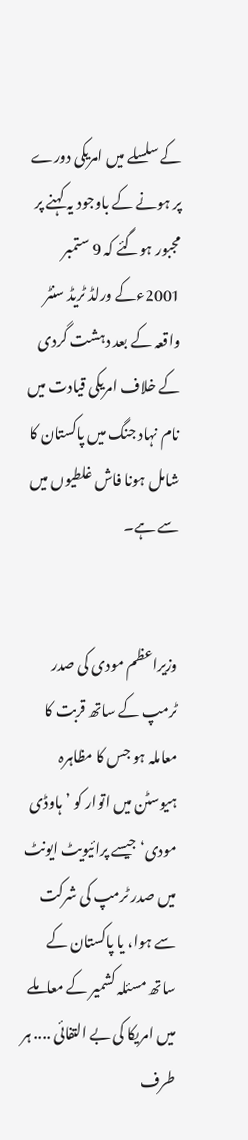کے سلسلے میں امریکی دورے پر ہونے کے باوجود یہ کہنے پر مجبور ہوگئے کہ 9 ستمبر 2001ءکے ورلڈ ٹریڈ سنٹر واقعہ کے بعد دہشت گردی کے خلاف امریکی قیادت میں نام نہاد جنگ میں پاکستان کا شامل ہونا فاش غلطیوں میں سے ہے۔


وزیراعظم مودی کی صدر ٹرمپ کے ساتھ قربت کا معاملہ ہو جس کا مظاہرہ ہیوسٹن میں اتوار کو ’ہاوڈی مودی‘ جیسے پرائیویٹ ایونٹ میں صدر ٹرمپ کی شرکت سے ہوا، یا پاکستان کے ساتھ مسئلہ کشمیر کے معاملے میں امریکا کی بے التفائی .... ہر طرف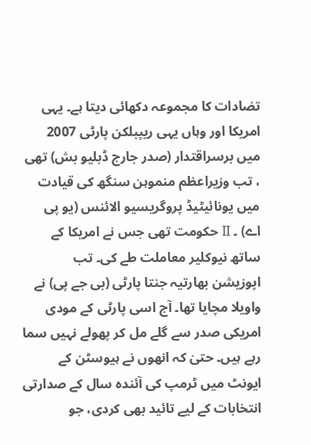تضادات کا مجموعہ دکھائی دیتا ہے۔ یہی امریکا اور وہاں یہی ریپبلکن پارٹی 2007 میں برسراقتدار (صدر جارج ڈبلیو بش) تھی ، تب وزیراعظم منموہن سنگھ کی قیادت میں یونائیٹیڈ پروگریسیو الائنس (یو پی اے) ۔ II حکومت تھی جس نے امریکا کے ساتھ نیوکلیر معاملت طے کی۔ تب اپوزیشن بھارتیہ جنتا پارٹی (بی جے پی) نے واویلا مچایا تھا۔ آج اسی پارٹی کے مودی امریکی صدر سے گلے مل کر پھولے نہیں سما رہے ہیں۔ حتیٰ کہ انھوں نے ہیوسٹن کے ایونٹ میں ٹرمپ کی آئندہ سال کے صدارتی انتخابات کے لیے تائید بھی کردی، جو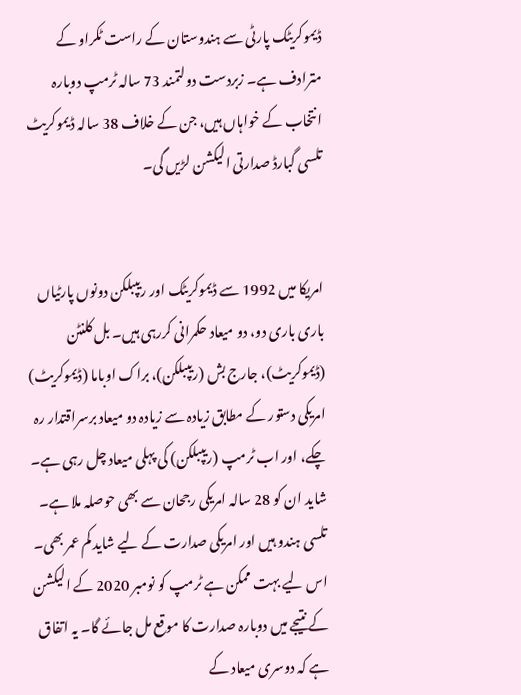ڈیموکریٹک پارٹی سے ہندوستان کے راست ٹکراو کے مترادف ہے۔ زبردست دولتمند 73 سالہ ٹرمپ دوبارہ انتخاب کے خواہاں ہیں، جن کے خلاف 38 سالہ ڈیموکریٹ تلسی گبارڈ صدارتی الیکشن لڑیں گی۔


امریکا میں 1992 سے ڈیموکریٹک اور ریپبلکن دونوں پارٹیاں باری باری دو، دو میعاد حکمرانی کررہی ہیں۔ بل کلنٹن (ڈیموکریٹ)، جارج بش (ریپبلکن)، براک اوباما (ڈیموکریٹ) امریکی دستور کے مطابق زیادہ سے زیادہ دو میعاد برسراقتدار رہ چکے، اور اب ٹرمپ (ریپبلکن) کی پہلی میعاد چل رہی ہے۔ شاید ان کو 28 سالہ امریکی رجحان سے بھی حوصلہ ملا ہے۔ تلسی ہندو ہیں اور امریکی صدارت کے لیے شاید کم عمر بھی۔ اس لیے بہت ممکن ہے ٹرمپ کو نومبر 2020 کے الیکشن کے نتیجے میں دوبارہ صدارت کا موقع مل جائے گا۔ یہ اتفاق ہے کہ دوسری میعاد کے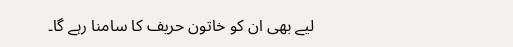لیے بھی ان کو خاتون حریف کا سامنا رہے گا۔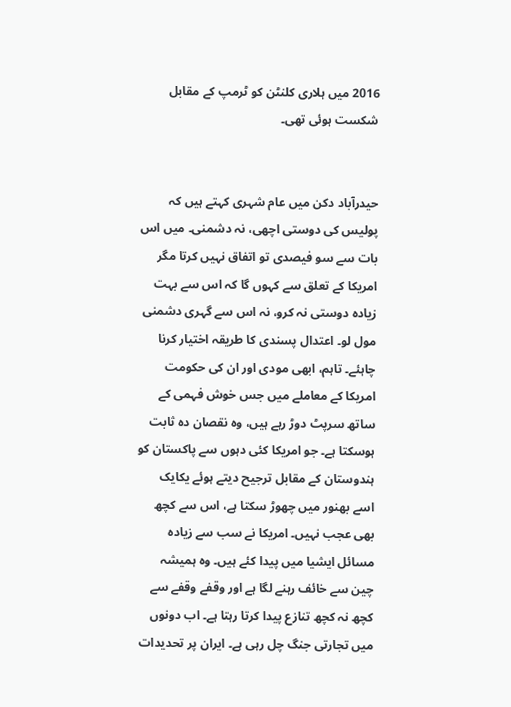2016 میں ہلاری کلنٹن کو ٹرمپ کے مقابل شکست ہوئی تھی۔


حیدرآباد دکن میں عام شہری کہتے ہیں کہ پولیس کی دوستی اچھی، نہ دشمنی۔ میں اس بات سے سو فیصدی تو اتفاق نہیں کرتا مگر امریکا کے تعلق سے کہوں گا کہ اس سے بہت زیادہ دوستی نہ کرو، نہ اس سے گہری دشمنی مول لو۔ اعتدال پسندی کا طریقہ اختیار کرنا چاہئے۔ تاہم، ابھی مودی اور ان کی حکومت امریکا کے معاملے میں جس خوش فہمی کے ساتھ سرپٹ دوڑ رہے ہیں، وہ نقصان دہ ثابت ہوسکتا ہے۔ جو امریکا کئی دہوں سے پاکستان کو ہندوستان کے مقابل ترجیح دیتے ہوئے یکایک اسے بھنور میں چھوڑ سکتا ہے، اس سے کچھ بھی عجب نہیں۔ امریکا نے سب سے زیادہ مسائل ایشیا میں پیدا کئے ہیں۔ وہ ہمیشہ چین سے خائف رہنے لگا ہے اور وقفے وقفے سے کچھ نہ کچھ تنازع پیدا کرتا رہتا ہے۔ اب دونوں میں تجارتی جنگ چل رہی ہے۔ ایران پر تحدیدات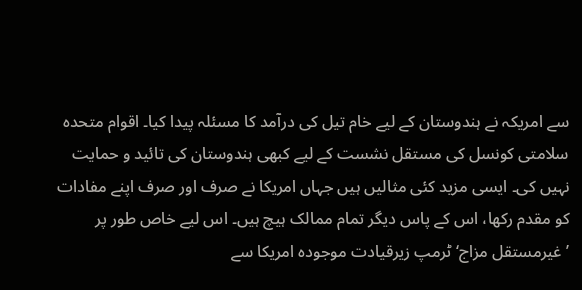سے امریکہ نے ہندوستان کے لیے خام تیل کی درآمد کا مسئلہ پیدا کیا۔ اقوام متحدہ سلامتی کونسل کی مستقل نشست کے لیے کبھی ہندوستان کی تائید و حمایت نہیں کی۔ ایسی مزید کئی مثالیں ہیں جہاں امریکا نے صرف اور صرف اپنے مفادات کو مقدم رکھا، اس کے پاس دیگر تمام ممالک ہیچ ہیں۔ اس لیے خاص طور پر ’غیرمستقل مزاج‘ ٹرمپ زیرقیادت موجودہ امریکا سے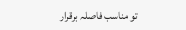تو مناسب فاصلہ برقرار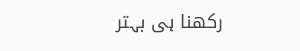رکھنا ہی بہتر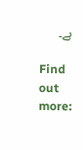ہے۔

Find out more: